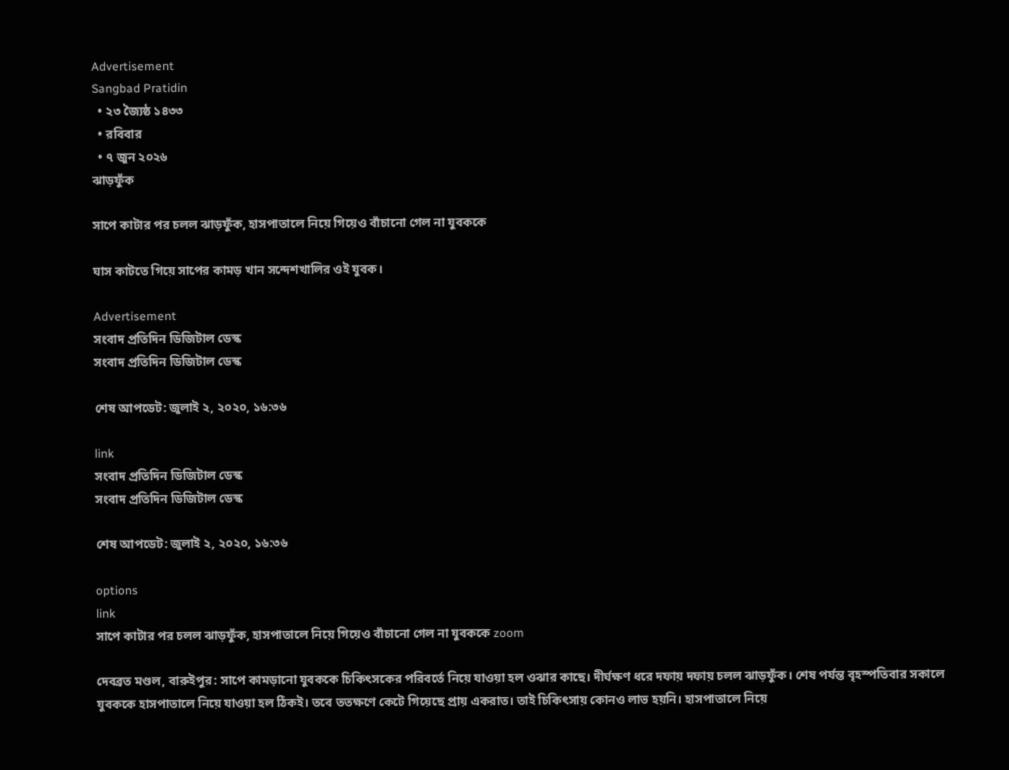Advertisement
Sangbad Pratidin
  • ২৩ জ্যৈষ্ঠ ১৪৩৩
  • রবিবার
  • ৭ জুন ২০২৬
ঝাড়ফুঁক

সাপে কাটার পর চলল ঝাড়ফুঁক, হাসপাতালে নিয়ে গিয়েও বাঁচানো গেল না যুবককে

ঘাস কাটতে গিয়ে সাপের কামড় খান সন্দেশখালির ওই যুবক।

Advertisement
সংবাদ প্রতিদিন ডিজিটাল ডেস্ক
সংবাদ প্রতিদিন ডিজিটাল ডেস্ক

শেষ আপডেট: জুলাই ২, ২০২০, ১৬:৩৬

link
সংবাদ প্রতিদিন ডিজিটাল ডেস্ক
সংবাদ প্রতিদিন ডিজিটাল ডেস্ক

শেষ আপডেট: জুলাই ২, ২০২০, ১৬:৩৬

options
link
সাপে কাটার পর চলল ঝাড়ফুঁক, হাসপাতালে নিয়ে গিয়েও বাঁচানো গেল না যুবককে zoom

দেবব্রত মণ্ডল, বারুইপুর: সাপে কামড়ানো যুবককে চিকিৎসকের পরিবর্তে নিয়ে যাওয়া হল ওঝার কাছে। দীর্ঘক্ষণ ধরে দফায় দফায় চলল ঝাড়ফুঁক। শেষ পর্যন্ত বৃহস্পতিবার সকালে যুবককে হাসপাতালে নিয়ে যাওয়া হল ঠিকই। তবে ততক্ষণে কেটে গিয়েছে প্রায় একরাত। তাই চিকিৎসায় কোনও লাভ হয়নি। হাসপাতালে নিয়ে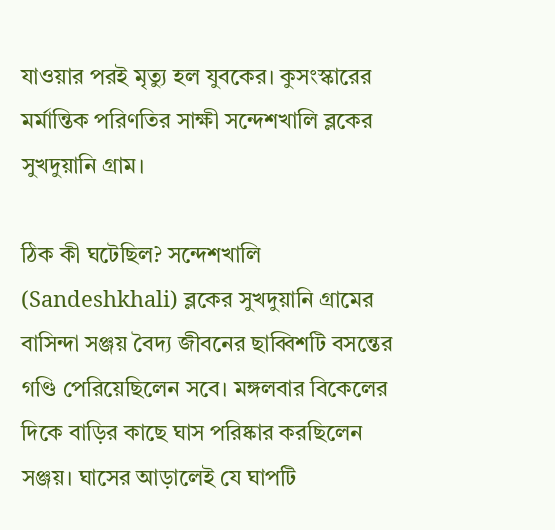যাওয়ার পরই মৃত্যু হল যুবকের। কুসংস্কারের মর্মান্তিক পরিণতির সাক্ষী সন্দেশখালি ব্লকের সুখদুয়ানি গ্রাম।

ঠিক কী ঘটেছিল? সন্দেশখালি (Sandeshkhali) ব্লকের সুখদুয়ানি গ্রামের বাসিন্দা সঞ্জয় বৈদ্য জীবনের ছাব্বিশটি বসন্তের গণ্ডি পেরিয়েছিলেন সবে। মঙ্গলবার বিকেলের দিকে বাড়ির কাছে ঘাস পরিষ্কার করছিলেন সঞ্জয়। ঘাসের আড়ালেই যে ঘাপটি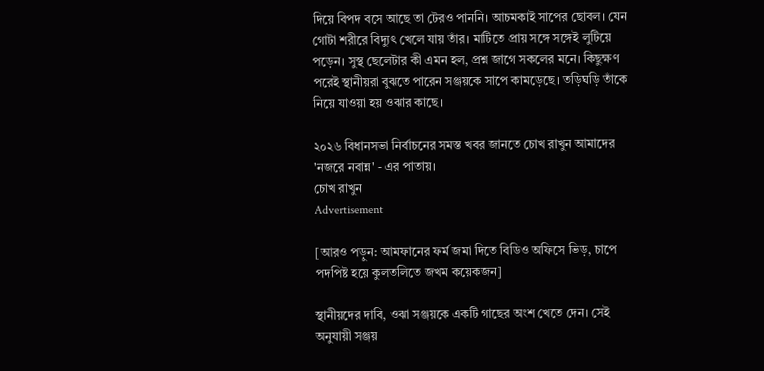দিয়ে বিপদ বসে আছে তা টেরও পাননি। আচমকাই সাপের ছোবল। যেন গোটা শরীরে বিদ্যুৎ খেলে যায় তাঁর। মাটিতে প্রায় সঙ্গে সঙ্গেই লুটিয়ে পড়েন। সুস্থ ছেলেটার কী এমন হল, প্রশ্ন জাগে সকলের মনে। কিছুক্ষণ পরেই স্থানীয়রা বুঝতে পারেন সঞ্জয়কে সাপে কামড়েছে। তড়িঘড়ি তাঁকে নিয়ে যাওয়া হয় ওঝার কাছে।

২০২৬ বিধানসভা নির্বাচনের সমস্ত খবর জানতে চোখ রাখুন আমাদের 'নজরে নবান্ন' - এর পাতায়।
চোখ রাখুন
Advertisement

[আরও পড়ুন: আমফানের ফর্ম জমা দিতে বিডিও অফিসে ভিড়, চাপে পদপিষ্ট হয়ে কুলতলিতে জখম কয়েকজন]

স্থানীয়দের দাবি, ওঝা সঞ্জয়কে একটি গাছের অংশ খেতে দেন। সেই অনুযায়ী সঞ্জয়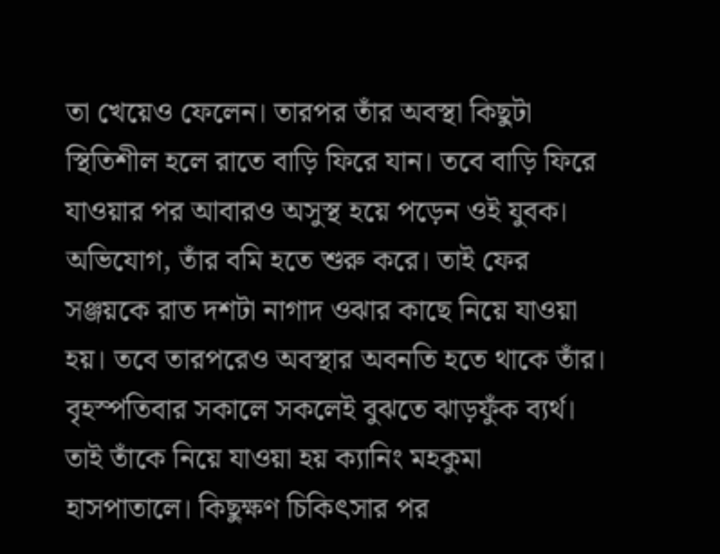তা খেয়েও ফেলেন। তারপর তাঁর অবস্থা কিছুটা স্থিতিশীল হলে রাতে বাড়ি ফিরে যান। তবে বাড়ি ফিরে যাওয়ার পর আবারও অসুস্থ হয়ে পড়েন ওই যুবক। অভিযোগ, তাঁর বমি হতে শুরু করে। তাই ফের সঞ্জয়কে রাত দশটা নাগাদ ওঝার কাছে নিয়ে যাওয়া হয়। তবে তারপরেও অবস্থার অবনতি হতে থাকে তাঁর। বৃহস্পতিবার সকালে সকলেই বুঝতে ঝাড়ফুঁক ব্যর্থ। তাই তাঁকে নিয়ে যাওয়া হয় ক্যানিং মহকুমা হাসপাতালে। কিছুক্ষণ চিকিৎসার পর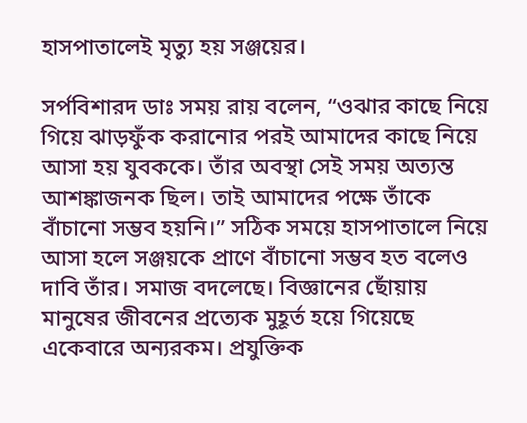হাসপাতালেই মৃত্যু হয় সঞ্জয়ের।

সর্পবিশারদ ডাঃ সময় রায় বলেন, “ওঝার কাছে নিয়ে গিয়ে ঝাড়ফুঁক করানোর পরই আমাদের কাছে নিয়ে আসা হয় যুবককে। তাঁর অবস্থা সেই সময় অত্যন্ত আশঙ্কাজনক ছিল। তাই আমাদের পক্ষে তাঁকে বাঁচানো সম্ভব হয়নি।” সঠিক সময়ে হাসপাতালে নিয়ে আসা হলে সঞ্জয়কে প্রাণে বাঁচানো সম্ভব হত বলেও দাবি তাঁর। সমাজ বদলেছে। বিজ্ঞানের ছোঁয়ায় মানুষের জীবনের প্রত্যেক মুহূর্ত হয়ে গিয়েছে একেবারে অন্যরকম। প্রযুক্তিক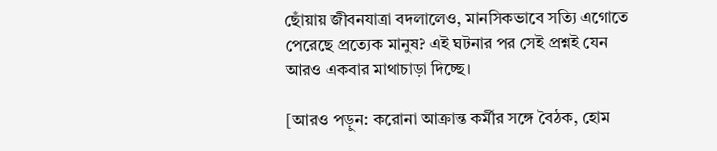ছোঁয়ায় জীবনযাত্রা বদলালেও, মানসিকভাবে সত্যি এগোতে পেরেছে প্রত্যেক মানুষ? এই ঘটনার পর সেই প্রশ্নই যেন আরও একবার মাথাচাড়া দিচ্ছে।

[আরও পড়ুন: করোনা আক্রান্ত কর্মীর সঙ্গে বৈঠক, হোম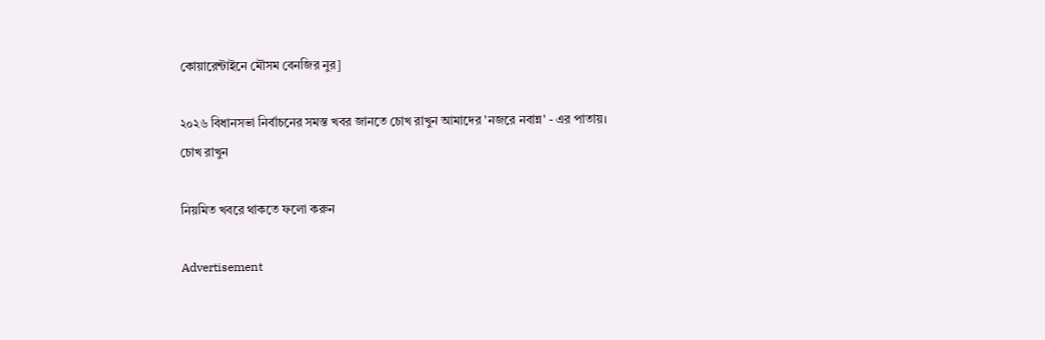কোয়ারেন্টাইনে মৌসম বেনজির নুর]

২০২৬ বিধানসভা নির্বাচনের সমস্ত খবর জানতে চোখ রাখুন আমাদের 'নজরে নবান্ন' - এর পাতায়।
চোখ রাখুন

নিয়মিত খবরে থাকতে ফলো করুন

Advertisement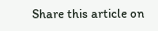Share this article on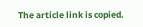The article link is copied.